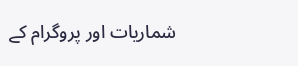شماریات اور پروگرام کے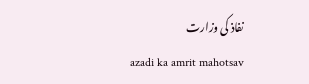نفاذ کی وزارت
azadi ka amrit mahotsav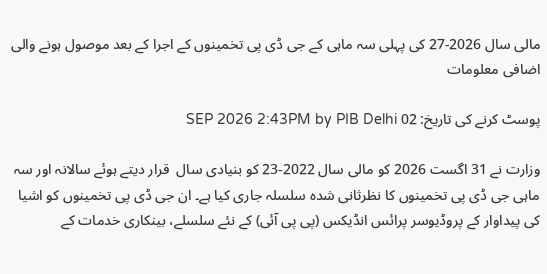مالی سال 2026-27 کی پہلی سہ ماہی کے جی ڈی پی تخمینوں کے اجرا کے بعد موصول ہونے والی اضافی معلومات

پوسٹ کرنے کی تاریخ: 02 SEP 2026 2:43PM by PIB Delhi

وزارت نے 31 اگست 2026 کو مالی سال 2022-23 کو بنیادی سال  قرار دیتے ہوئے سالانہ اور سہ ماہی جی ڈی پی تخمینوں کا نظرثانی شدہ سلسلہ جاری کیا ہے۔ ان جی ڈی پی تخمینوں کو اشیا کی پیداوار کے پروڈیوسر پرائس انڈیکس (پی پی آئی) کے نئے سلسلے، بینکاری خدمات کے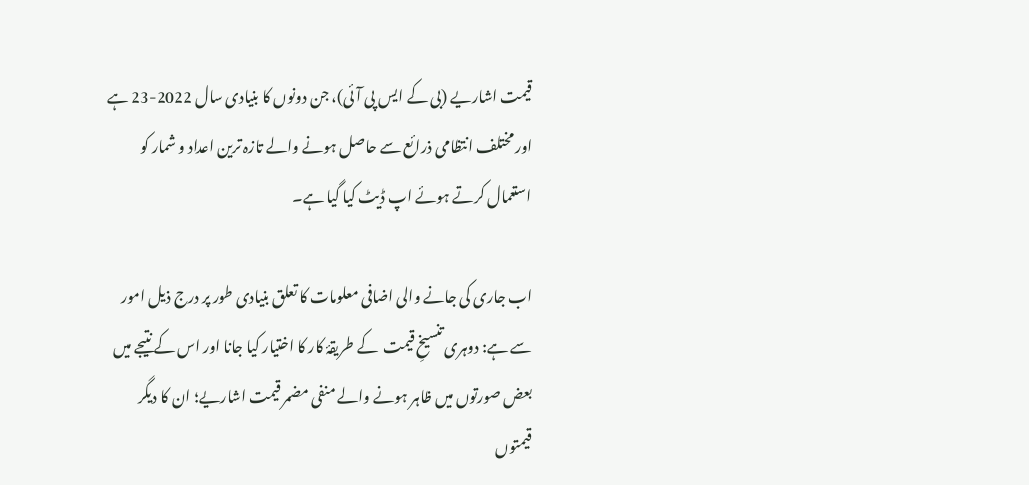قیمت اشاریے (بی کے ایس پی آئی)، جن دونوں کا بنیادی سال 2022-23 ہے اور مختلف انتظامی ذرائع سے حاصل ہونے والے تازہ ترین اعداد و شمار کو استعمال کرتے ہوئے اپ ڈیٹ کیا گیا ہے۔

اب جاری کی جانے والی اضافی معلومات کا تعلق بنیادی طور پر درج ذیل امور سے ہے: دوہری تنسیخِ قیمت  کے طریقۂ کار کا اختیار کیا جانا اور اس کے نتیجے میں بعض صورتوں میں ظاہر ہونے والے منفی مضمر قیمت اشاریے؛ ان کا دیگر قیمتوں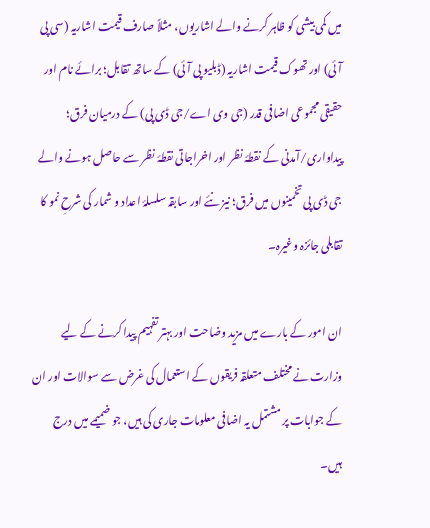میں کمی بیشی کو ظاہر کرنے والے اشاریوں، مثلاً صارف قیمت اشاریہ (سی پی آئی) اور تھوک قیمت اشاریہ (ڈبلیو پی آئی) کے ساتھ تقابل؛ برائے نام اور حقیقی مجموعی اضافی قدر (جی وی اے/جی ڈی پی) کے درمیان فرق؛ پیداواری/آمدنی کے نقطۂ نظر اور اخراجاتی نقطۂ نظر سے حاصل ہونے والے جی ڈی پی تخمینوں میں فرق؛ نیز نئے اور سابقہ سلسلۂ اعداد و شمار کی شرحِ نمو کا تقابلی جائزہ وغیرہ۔

ان امور کے بارے میں مزید وضاحت اور بہتر تفہیم پیدا کرنے کے لیے وزارت نے مختلف متعلقہ فریقوں کے استعمال کی غرض سے سوالات اور ان کے جوابات پر مشتمل یہ اضافی معلومات جاری کی ہیں، جو ضمیمے میں درج ہیں۔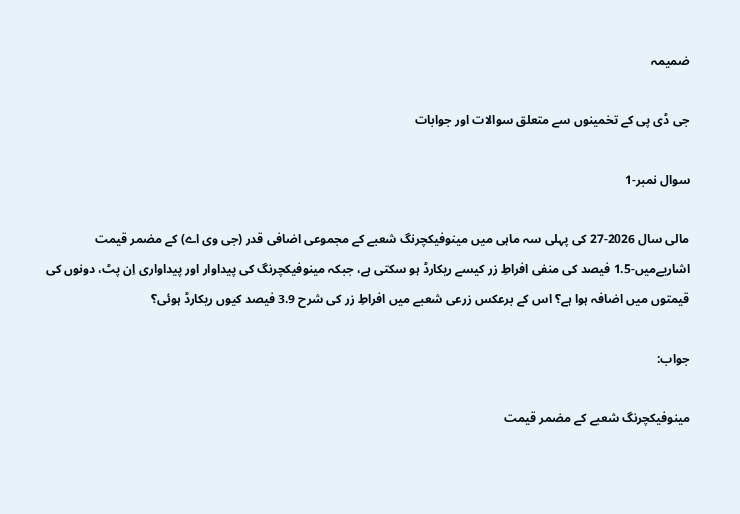ضمیمہ

جی ڈی پی کے تخمینوں سے متعلق سوالات اور جوابات

سوال نمبر-1

مالی سال 2026-27 کی پہلی سہ ماہی میں مینوفیکچرنگ شعبے کے مجموعی اضافی قدر (جی وی اے) کے مضمر قیمت اشاریےمیں-1.5 فیصد کی منفی افراطِ زر کیسے ریکارڈ ہو سکتی ہے، جبکہ مینوفیکچرنگ کی پیداوار اور پیداواری اِن پٹ، دونوں کی قیمتوں میں اضافہ ہوا ہے؟ اس کے برعکس زرعی شعبے میں افراطِ زر کی شرح 3.9 فیصد کیوں ریکارڈ ہوئی؟

جواب:

مینوفیکچرنگ شعبے کے مضمر قیمت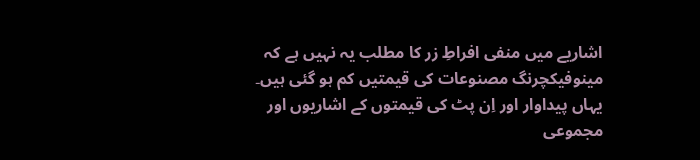اشاریے میں منفی افراطِ زر کا مطلب یہ نہیں ہے کہ مینوفیکچرنگ مصنوعات کی قیمتیں کم ہو گئی ہیں۔ یہاں پیداوار اور اِن پٹ کی قیمتوں کے اشاریوں اور مجموعی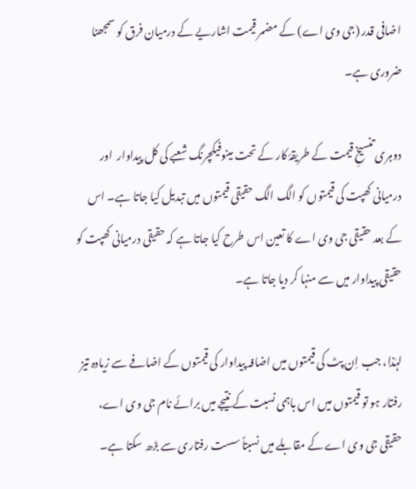اضافی قدر (جی وی اے) کے مضمر قیمت اشاریے کے درمیان فرق کو سمجھنا ضروری ہے۔

دوہری تنسیخِ قیمت کے طریقۂ کار کے تحت مینوفیکچرنگ شعبے کی کل پیداوار  اور درمیانی کھپت کی قیمتوں کو الگ الگ حقیقی قیمتوں میں تبدیل کیا جاتا ہے۔ اس کے بعد حقیقی جی وی اے کا تعین اس طرح کیا جاتا ہے کہ حقیقی درمیانی کھپت کو حقیقی پیداوار میں سے منہا کر دیا جاتا ہے۔

لہٰذا، جب اِن پٹ کی قیمتوں میں اضافہ پیداوار کی قیمتوں کے اضافے سے زیادہ تیز رفتار ہو تو قیمتوں میں اس باہمی نسبت کے نتیجے میں برائے نام جی وی اے، حقیقی جی وی اے کے مقابلے میں نسبتاً سست رفتاری سے بڑھ سکتا ہے۔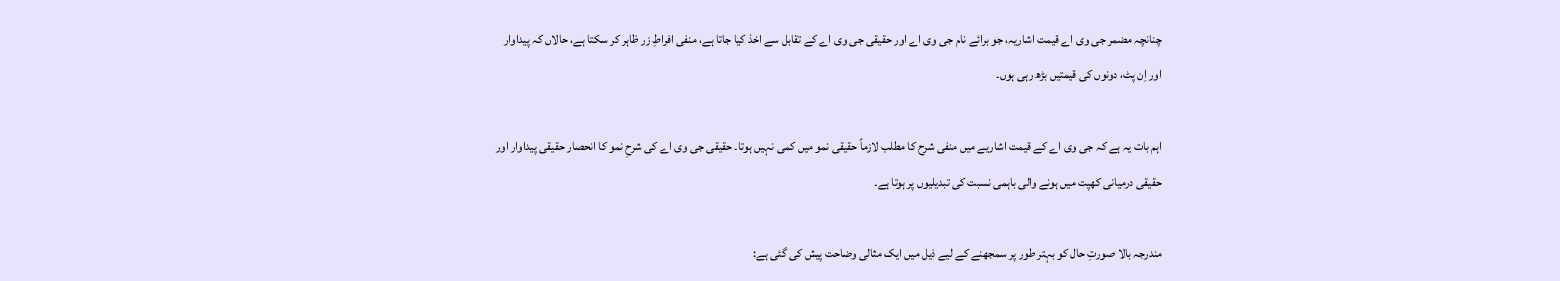چنانچہ مضمر جی وی اے قیمت اشاریہ، جو برائے نام جی وی اے اور حقیقی جی وی اے کے تقابل سے اخذ کیا جاتا ہے، منفی افراطِ زر ظاہر کر سکتا ہے، حالاں کہ پیداوار اور اِن پٹ، دونوں کی قیمتیں بڑھ رہی ہوں۔

اہم بات یہ ہے کہ جی وی اے کے قیمت اشاریے میں منفی شرح کا مطلب لازماً حقیقی نمو میں کمی نہیں ہوتا۔ حقیقی جی وی اے کی شرحِ نمو کا انحصار حقیقی پیداوار اور حقیقی درمیانی کھپت میں ہونے والی باہمی نسبت کی تبدیلیوں پر ہوتا ہے۔

مندرجہ بالا صورتِ حال کو بہتر طور پر سمجھنے کے لیے ذیل میں ایک مثالی وضاحت پیش کی گئی ہے: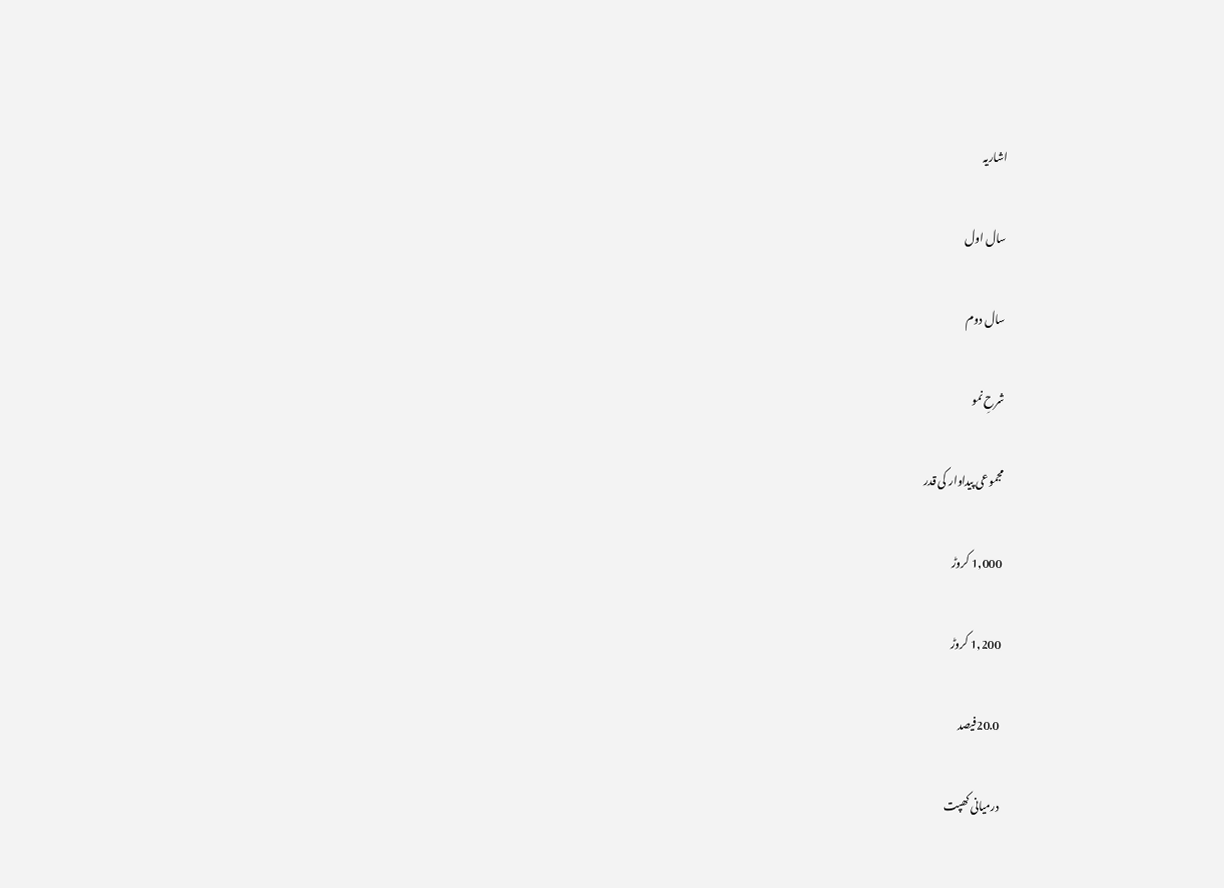اشاریہ

سال اول

سال دوم

شرحِ نمو

مجموعی پیداوار کی قدر

1,000 کروڑ

1,200 کروڑ

20.0فیصد

درمیانی کھپت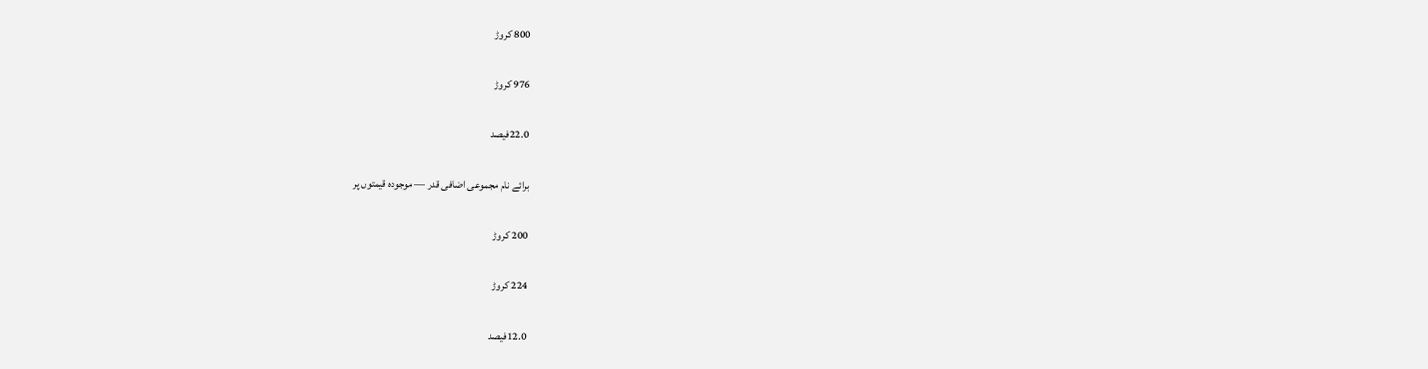800 کروڑ

976 کروڑ

22.0فیصد

برائے نام مجموعی اضافی قدر — موجودہ قیمتوں پر

200 کروڑ

224 کروڑ

12.0فیصد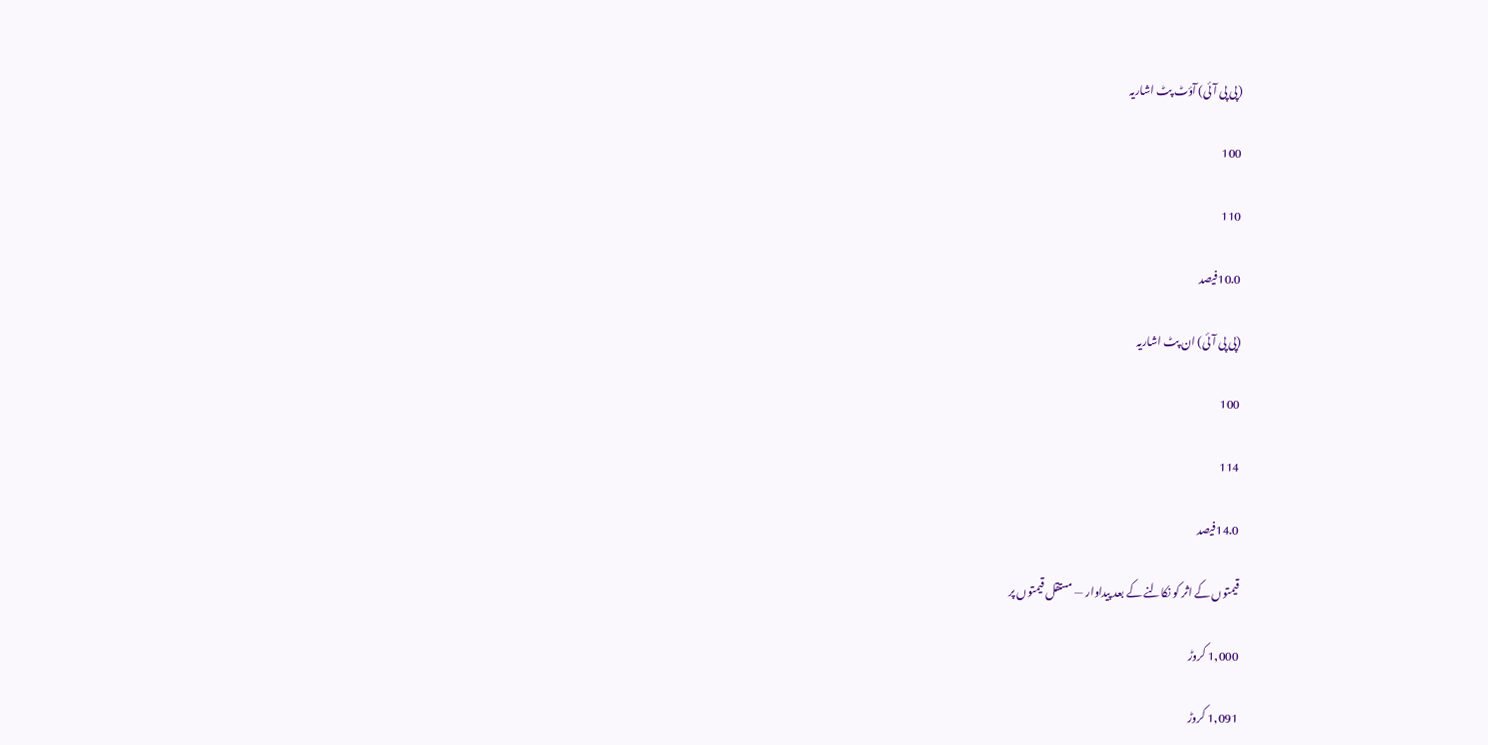(پی پی آئی) آؤٹ پٹ اشاریہ

100

110

10.0فیصد

(پی پی آئی) ان پٹ اشاریہ

100

114

14.0فیصد

قیمتوں کے اثر کو نکالنے کے بعد پیداوار — مستقل قیمتوں پر

1,000 کروڑ

1,091 کروڑ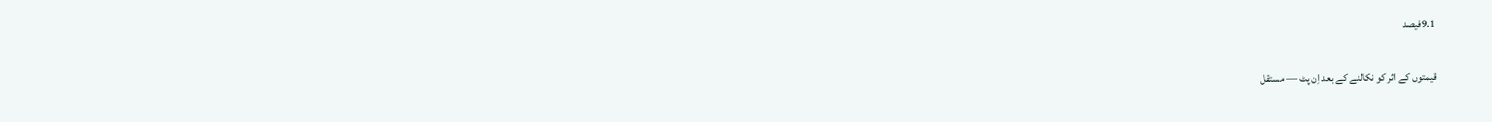9.1فیصد

قیمتوں کے اثر کو نکالنے کے بعد اِن پٹ — مستقل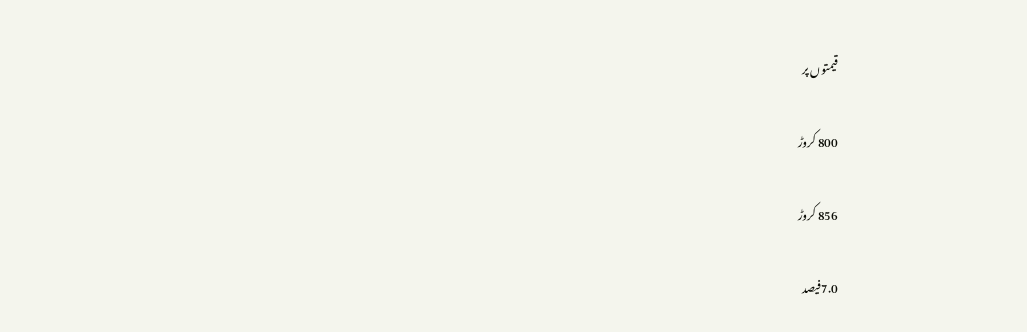قیمتوں پر

800 کروڑ

856 کروڑ

7.0فیصد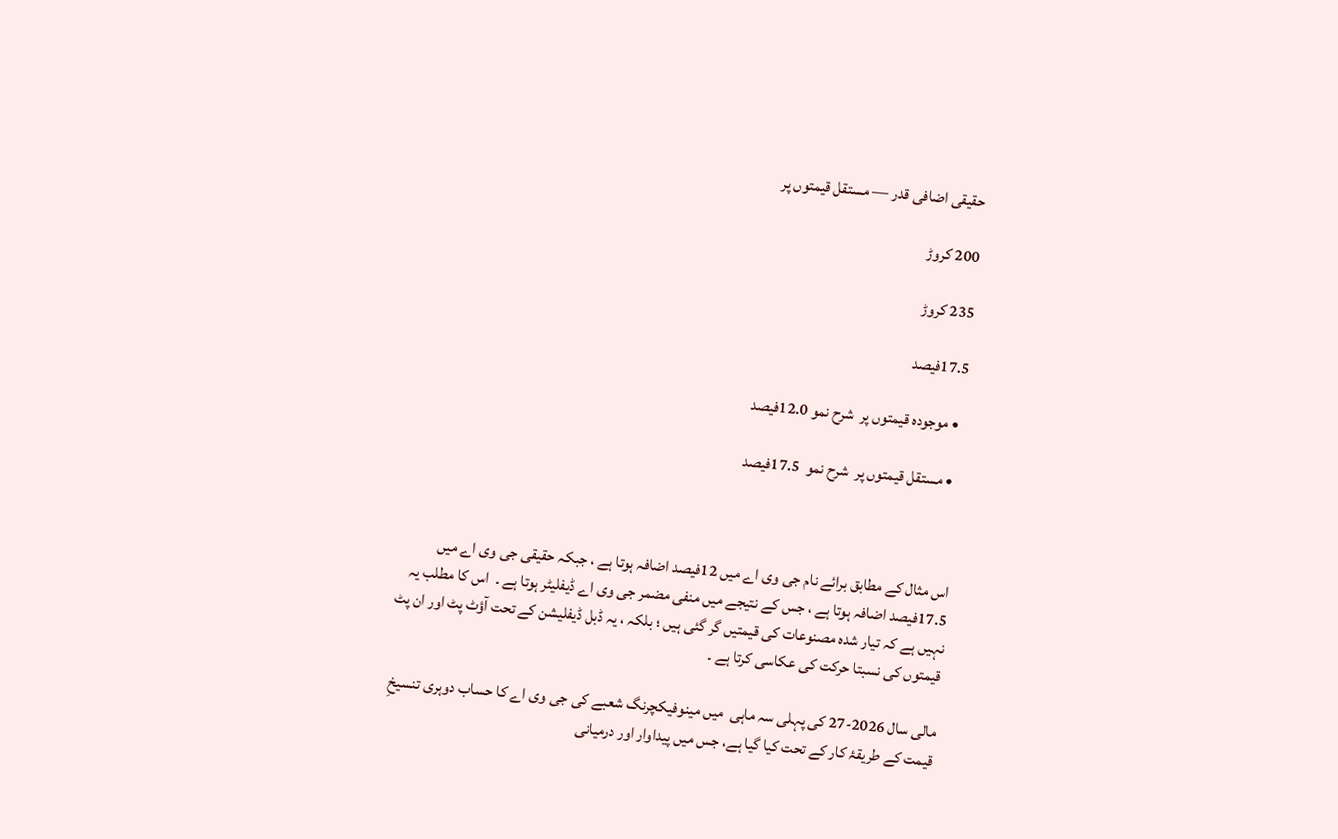حقیقی اضافی قدر — مستقل قیمتوں پر

200 کروڑ

235 کروڑ

17.5فیصد

  • موجودہ قیمتوں پر  شرح نمو 12.0فیصد

  • مستقل قیمتوں پر  شرح نمو  17.5فیصد



اس مثال کے مطابق برائے نام جی وی اے میں 12فیصد اضافہ ہوتا ہے ، جبکہ حقیقی جی وی اے میں 17.5فیصد اضافہ ہوتا ہے ، جس کے نتیجے میں منفی مضمر جی وی اے ڈیفلیٹر ہوتا ہے ۔  اس کا مطلب یہ نہیں ہے کہ تیار شدہ مصنوعات کی قیمتیں گر گئی ہیں ؛ بلکہ ، یہ ڈبل ڈیفلیشن کے تحت آؤٹ پٹ اور ان پٹ قیمتوں کی نسبتا حرکت کی عکاسی کرتا ہے ۔

مالی سال 2026-27 کی پہلی سہ ماہی  میں مینوفیکچرنگ شعبے کی جی وی اے کا حساب دوہری تنسیخِ قیمت کے طریقۂ کار کے تحت کیا گیا ہے، جس میں پیداوار اور درمیانی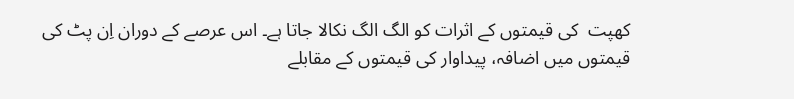کھپت  کی قیمتوں کے اثرات کو الگ الگ نکالا جاتا ہے۔ اس عرصے کے دوران اِن پٹ کی قیمتوں میں اضافہ، پیداوار کی قیمتوں کے مقابلے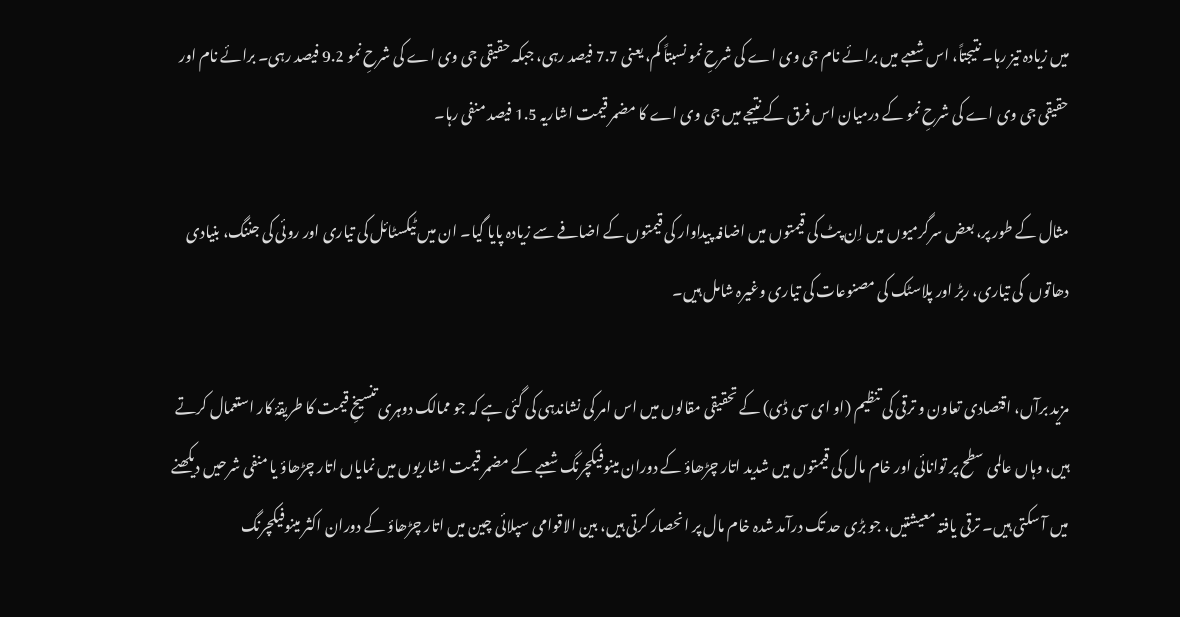میں زیادہ تیز رہا۔ نتیجتاً، اس شعبے میں برائے نام جی وی اے کی شرحِ نمو نسبتاً کم، یعنی 7.7 فیصد رہی، جبکہ حقیقی جی وی اے کی شرحِ نمو 9.2 فیصد رہی۔ برائے نام اور حقیقی جی وی اے کی شرحِ نمو کے درمیان اس فرق کے نتیجے میں جی وی اے کا مضمر قیمت اشاریہ 1.5 فیصد منفی رہا۔

مثال کے طور پر، بعض سرگرمیوں میں اِن پٹ کی قیمتوں میں اضافہ پیداوار کی قیمتوں کے اضافے سے زیادہ پایا گیا۔ ان میں ٹیکسٹائل کی تیاری اور روئی کی جننگ، بنیادی دھاتوں  کی تیاری، ربڑ اور پلاسٹک کی مصنوعات کی تیاری وغیرہ شامل ہیں۔

مزید برآں، اقتصادی تعاون و ترقی کی تنظیم (او ای سی ڈی) کے تحقیقی مقالوں میں اس امر کی نشاندہی کی گئی ہے کہ جو ممالک دوہری تنسیخِ قیمت کا طریقۂ کار استعمال کرتے ہیں، وہاں عالمی سطح پر توانائی اور خام مال کی قیمتوں میں شدید اتار چڑھاؤ کے دوران مینوفیکچرنگ شعبے کے مضمر قیمت اشاریوں میں نمایاں اتار چڑھاؤ یا منفی شرحیں دیکھنے میں آ سکتی ہیں۔ ترقی یافتہ معیشتیں، جو بڑی حد تک درآمد شدہ خام مال پر انحصار کرتی ہیں، بین الاقوامی سپلائی چین میں اتار چڑھاؤ کے دوران اکثر مینوفیکچرنگ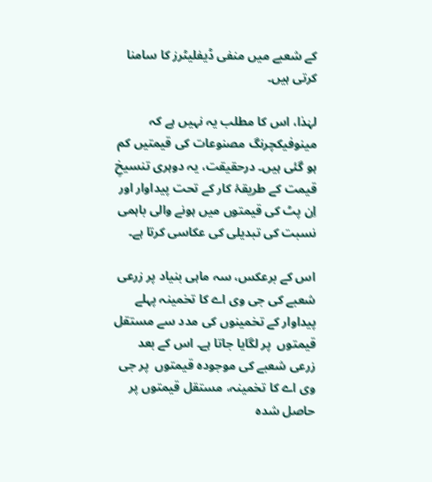کے شعبے میں منفی ڈیفلیٹرز کا سامنا کرتی ہیں۔

لہٰذا، اس کا مطلب یہ نہیں ہے کہ مینوفیکچرنگ مصنوعات کی قیمتیں کم ہو گئی ہیں۔ درحقیقت، یہ دوہری تنسیخِ قیمت کے طریقۂ کار کے تحت پیداوار اور اِن پٹ کی قیمتوں میں ہونے والی باہمی نسبت کی تبدیلی کی عکاسی کرتا ہے۔

اس کے برعکس، سہ ماہی بنیاد پر زرعی شعبے کی جی وی اے کا تخمینہ پہلے پیداوار کے تخمینوں کی مدد سے مستقل قیمتوں  پر لگایا جاتا ہے۔ اس کے بعد زرعی شعبے کی موجودہ قیمتوں  پر جی وی اے کا تخمینہ، مستقل قیمتوں پر حاصل شدہ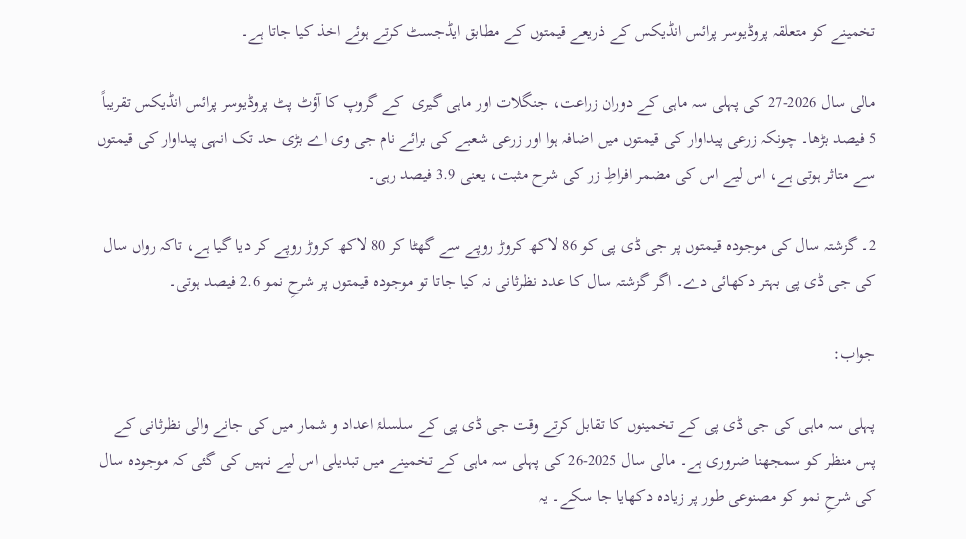تخمینے کو متعلقہ پروڈیوسر پرائس انڈیکس کے ذریعے قیمتوں کے مطابق ایڈجسٹ کرتے ہوئے اخذ کیا جاتا ہے۔

مالی سال 2026-27 کی پہلی سہ ماہی کے دوران زراعت، جنگلات اور ماہی گیری  کے گروپ کا آؤٹ پٹ پروڈیوسر پرائس انڈیکس تقریباً 5 فیصد بڑھا۔ چونکہ زرعی پیداوار کی قیمتوں میں اضافہ ہوا اور زرعی شعبے کی برائے نام جی وی اے بڑی حد تک انہی پیداوار کی قیمتوں سے متاثر ہوتی ہے، اس لیے اس کی مضمر افراطِ زر کی شرح مثبت، یعنی 3.9 فیصد رہی۔

2۔ گزشتہ سال کی موجودہ قیمتوں پر جی ڈی پی کو 86 لاکھ کروڑ روپے سے گھٹا کر 80 لاکھ کروڑ روپے کر دیا گیا ہے، تاکہ رواں سال کی جی ڈی پی بہتر دکھائی دے۔ اگر گزشتہ سال کا عدد نظرثانی نہ کیا جاتا تو موجودہ قیمتوں پر شرحِ نمو 2.6 فیصد ہوتی۔

جواب:

پہلی سہ ماہی کی جی ڈی پی کے تخمینوں کا تقابل کرتے وقت جی ڈی پی کے سلسلۂ اعداد و شمار میں کی جانے والی نظرثانی کے پس منظر کو سمجھنا ضروری ہے۔ مالی سال 2025-26 کی پہلی سہ ماہی کے تخمینے میں تبدیلی اس لیے نہیں کی گئی کہ موجودہ سال کی شرحِ نمو کو مصنوعی طور پر زیادہ دکھایا جا سکے۔ یہ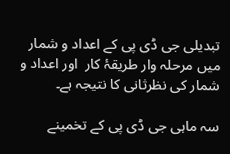تبدیلی جی ڈی پی کے اعداد و شمار میں مرحلہ وار طریقۂ کار  اور اعداد و شمار کی نظرثانی کا نتیجہ ہے۔

سہ ماہی جی ڈی پی کے تخمینے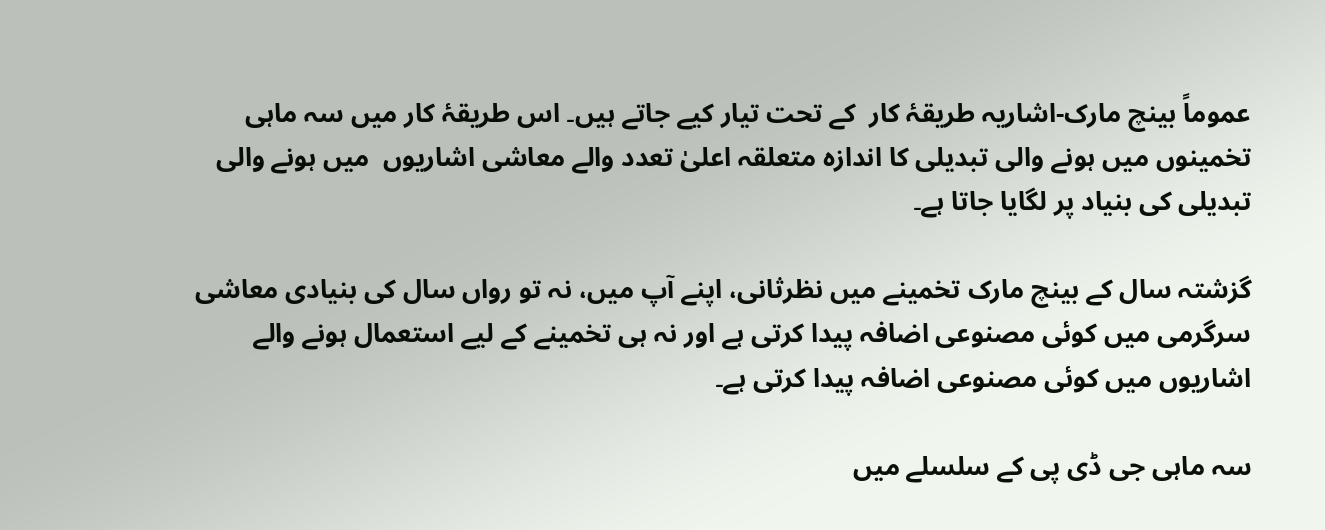عموماً بینچ مارک-اشاریہ طریقۂ کار  کے تحت تیار کیے جاتے ہیں۔ اس طریقۂ کار میں سہ ماہی تخمینوں میں ہونے والی تبدیلی کا اندازہ متعلقہ اعلیٰ تعدد والے معاشی اشاریوں  میں ہونے والی تبدیلی کی بنیاد پر لگایا جاتا ہے۔

گزشتہ سال کے بینچ مارک تخمینے میں نظرثانی، اپنے آپ میں، نہ تو رواں سال کی بنیادی معاشی سرگرمی میں کوئی مصنوعی اضافہ پیدا کرتی ہے اور نہ ہی تخمینے کے لیے استعمال ہونے والے اشاریوں میں کوئی مصنوعی اضافہ پیدا کرتی ہے۔

سہ ماہی جی ڈی پی کے سلسلے میں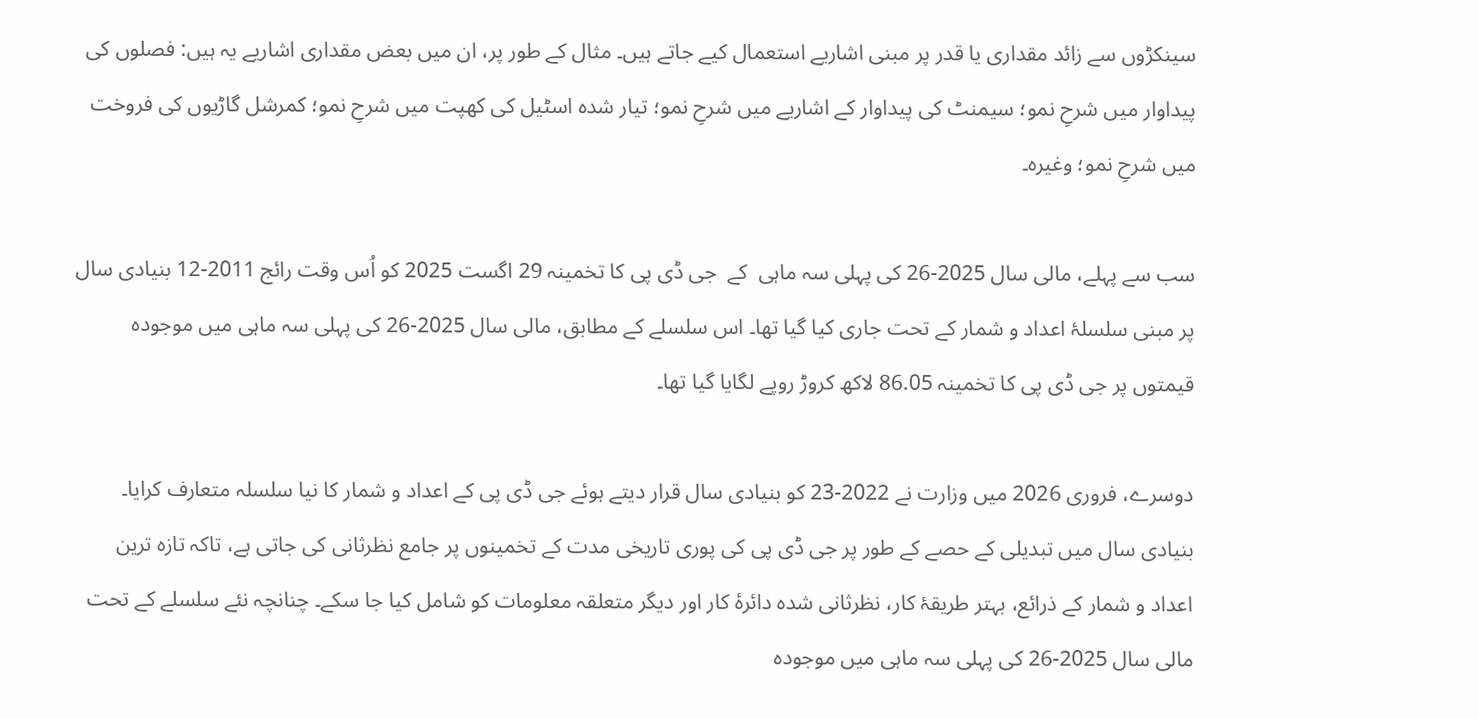سینکڑوں سے زائد مقداری یا قدر پر مبنی اشاریے استعمال کیے جاتے ہیں۔ مثال کے طور پر، ان میں بعض مقداری اشاریے یہ ہیں: فصلوں کی پیداوار میں شرحِ نمو؛ سیمنٹ کی پیداوار کے اشاریے میں شرحِ نمو؛ تیار شدہ اسٹیل کی کھپت میں شرحِ نمو؛ کمرشل گاڑیوں کی فروخت میں شرحِ نمو؛ وغیرہ۔

سب سے پہلے، مالی سال 2025-26 کی پہلی سہ ماہی  کے  جی ڈی پی کا تخمینہ 29 اگست 2025 کو اُس وقت رائج 2011-12 بنیادی سال پر مبنی سلسلۂ اعداد و شمار کے تحت جاری کیا گیا تھا۔ اس سلسلے کے مطابق، مالی سال 2025-26 کی پہلی سہ ماہی میں موجودہ قیمتوں پر جی ڈی پی کا تخمینہ 86.05 لاکھ کروڑ روپے لگایا گیا تھا۔

دوسرے، فروری 2026 میں وزارت نے 2022-23 کو بنیادی سال قرار دیتے ہوئے جی ڈی پی کے اعداد و شمار کا نیا سلسلہ متعارف کرایا۔ بنیادی سال میں تبدیلی کے حصے کے طور پر جی ڈی پی کی پوری تاریخی مدت کے تخمینوں پر جامع نظرثانی کی جاتی ہے، تاکہ تازہ ترین اعداد و شمار کے ذرائع، بہتر طریقۂ کار، نظرثانی شدہ دائرۂ کار اور دیگر متعلقہ معلومات کو شامل کیا جا سکے۔ چنانچہ نئے سلسلے کے تحت مالی سال 2025-26 کی پہلی سہ ماہی میں موجودہ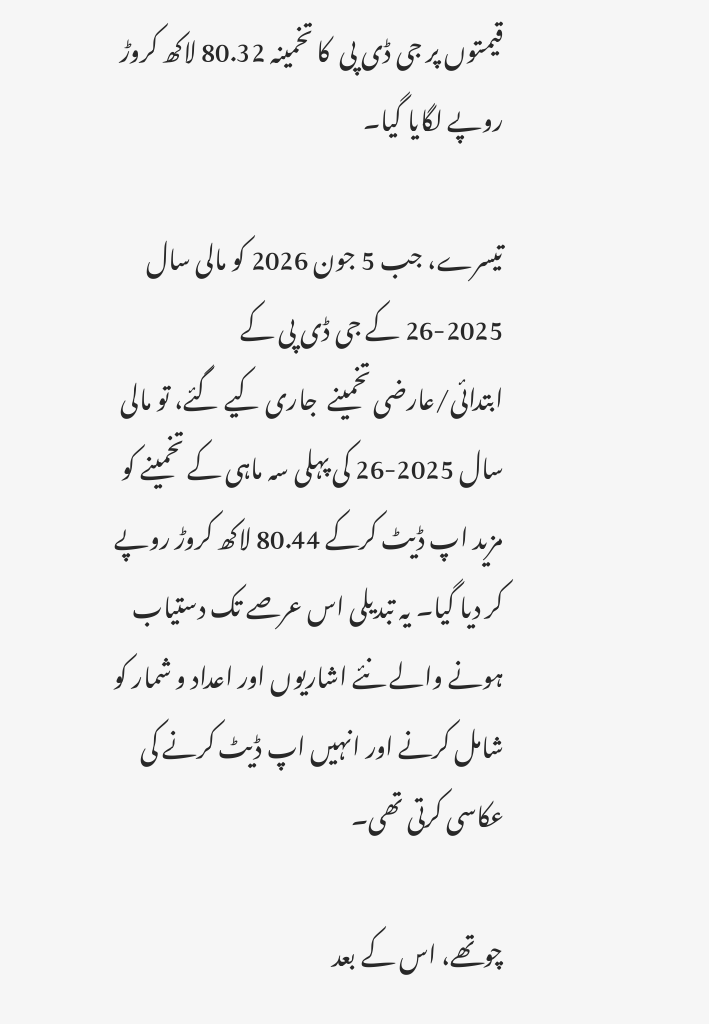قیمتوں پر جی ڈی پی  کا تخمینہ 80.32 لاکھ کروڑ روپے لگایا گیا۔

تیسرے، جب 5 جون 2026 کو مالی سال 2025-26 کے جی ڈی پی کے ابتدائی/عارضی تخمینے  جاری کیے گئے، تو مالی سال 2025-26 کی پہلی سہ ماہی کے تخمینے کو مزید اپ ڈیٹ کرکے 80.44 لاکھ کروڑ روپے کر دیا گیا۔ یہ تبدیلی اس عرصے تک دستیاب ہونے والے نئے اشاریوں اور اعداد و شمار کو شامل کرنے اور انہیں اپ ڈیٹ کرنے کی عکاسی کرتی تھی۔

چوتھے، اس کے بعد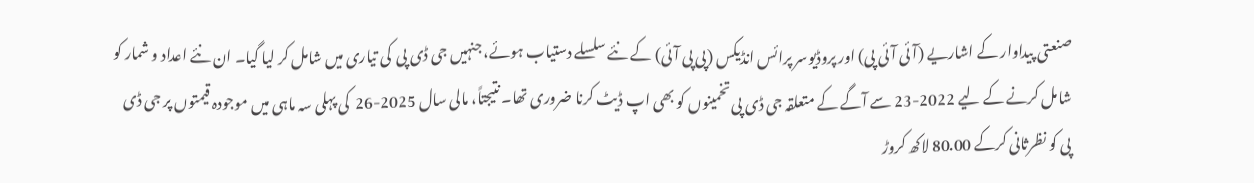صنعتی پیداوار کے اشاریے (آئی آئی پی) اور پروڈیوسر پرائس انڈیکس (پی پی آئی) کے نئے سلسلے دستیاب ہوئے، جنہیں جی ڈی پی  کی تیاری میں شامل کر لیا گیا۔ ان نئے اعداد و شمار کو شامل کرنے کے لیے 2022-23 سے آگے کے متعلقہ جی ڈی پی تخمینوں کو بھی اپ ڈیٹ کرنا ضروری تھا۔ نتیجتاً، مالی سال 2025-26  کی پہلی سہ ماہی میں موجودہ قیمتوں پر جی ڈی پی کو نظرثانی کرکے 80.00 لاکھ کروڑ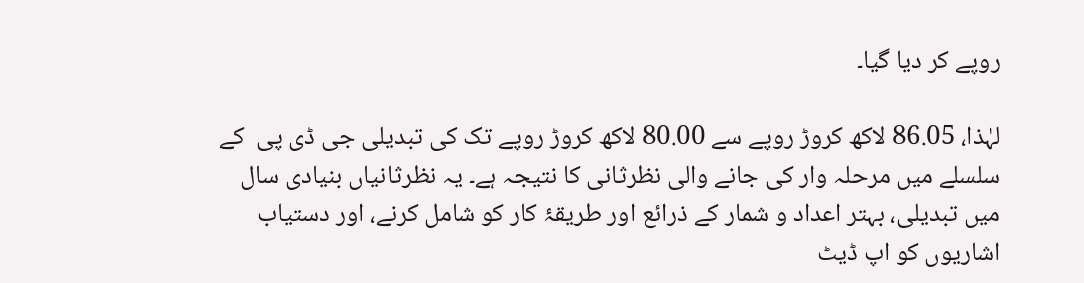روپے کر دیا گیا۔

لہٰذا، 86.05 لاکھ کروڑ روپے سے 80.00 لاکھ کروڑ روپے تک کی تبدیلی جی ڈی پی  کے سلسلے میں مرحلہ وار کی جانے والی نظرثانی کا نتیجہ ہے۔ یہ نظرثانیاں بنیادی سال میں تبدیلی، بہتر اعداد و شمار کے ذرائع اور طریقۂ کار کو شامل کرنے، اور دستیاب اشاریوں کو اپ ڈیٹ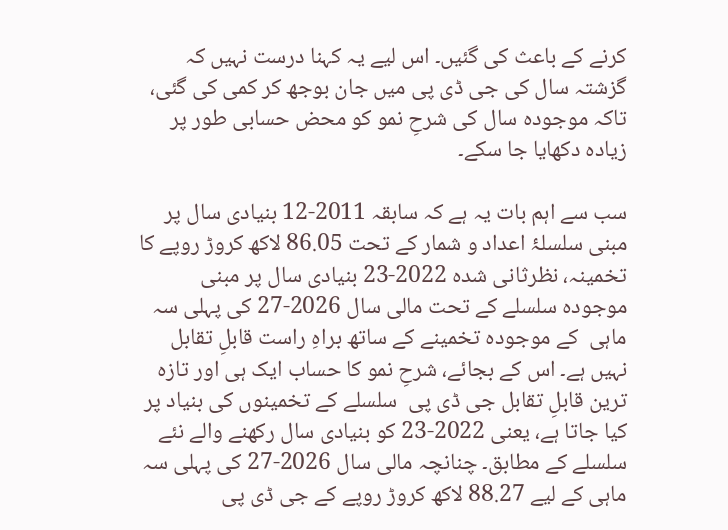کرنے کے باعث کی گئیں۔ اس لیے یہ کہنا درست نہیں کہ گزشتہ سال کی جی ڈی پی میں جان بوجھ کر کمی کی گئی، تاکہ موجودہ سال کی شرحِ نمو کو محض حسابی طور پر زیادہ دکھایا جا سکے۔

سب سے اہم بات یہ ہے کہ سابقہ 2011-12 بنیادی سال پر مبنی سلسلۂ اعداد و شمار کے تحت 86.05 لاکھ کروڑ روپے کا تخمینہ، نظرثانی شدہ 2022-23 بنیادی سال پر مبنی موجودہ سلسلے کے تحت مالی سال 2026-27 کی پہلی سہ ماہی  کے موجودہ تخمینے کے ساتھ براہِ راست قابلِ تقابل نہیں ہے۔ اس کے بجائے، شرحِ نمو کا حساب ایک ہی اور تازہ ترین قابلِ تقابل جی ڈی پی  سلسلے کے تخمینوں کی بنیاد پر کیا جاتا ہے، یعنی 2022-23 کو بنیادی سال رکھنے والے نئے سلسلے کے مطابق۔ چنانچہ مالی سال 2026-27 کی پہلی سہ ماہی کے لیے 88.27 لاکھ کروڑ روپے کے جی ڈی پی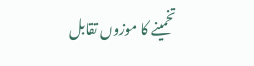تخمینے کا موزوں تقابل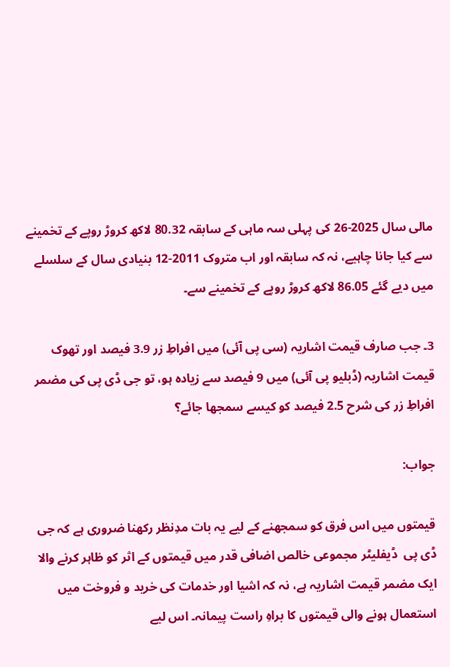مالی سال 2025-26 کی پہلی سہ ماہی کے سابقہ 80.32 لاکھ کروڑ روپے کے تخمینے سے کیا جانا چاہیے، نہ کہ سابقہ اور اب متروک 2011-12 بنیادی سال کے سلسلے میں دیے گئے 86.05 لاکھ کروڑ روپے کے تخمینے سے۔

3۔ جب صارف قیمت اشاریہ (سی پی آئی) میں افراطِ زر 3.9 فیصد اور تھوک قیمت اشاریہ (ڈبلیو پی آئی) میں 9 فیصد سے زیادہ ہو، تو جی ڈی پی کی مضمر افراطِ زر کی شرح 2.5 فیصد کو کیسے سمجھا جائے؟

جواب:

قیمتوں میں اس فرق کو سمجھنے کے لیے یہ بات مدِنظر رکھنا ضروری ہے کہ جی ڈی پی  ڈیفلیٹر مجموعی خالص اضافی قدر میں قیمتوں کے اثر کو ظاہر کرنے والا ایک مضمر قیمت اشاریہ ہے، نہ کہ اشیا اور خدمات کی خرید و فروخت میں استعمال ہونے والی قیمتوں کا براہِ راست پیمانہ۔ اس لیے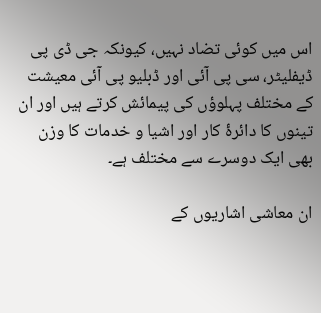اس میں کوئی تضاد نہیں، کیونکہ جی ڈی پی ڈیفلیٹر، سی پی آئی اور ڈبلیو پی آئی معیشت کے مختلف پہلوؤں کی پیمائش کرتے ہیں اور ان تینوں کا دائرۂ کار اور اشیا و خدمات کا وزن  بھی ایک دوسرے سے مختلف ہے۔

ان معاشی اشاریوں کے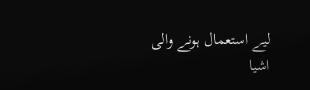لیے استعمال ہونے والی اشیا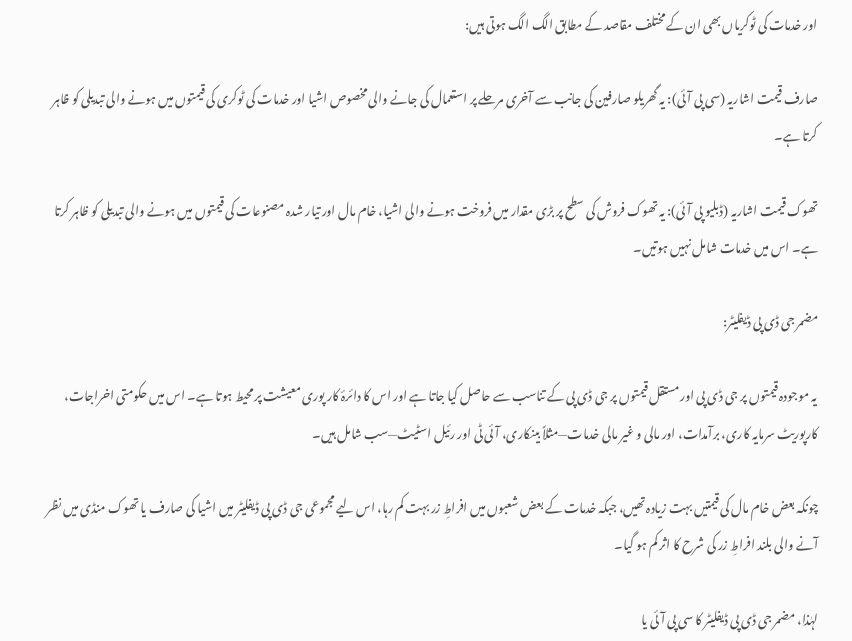اور خدمات کی ٹوکریاں بھی ان کے مختلف مقاصد کے مطابق الگ الگ ہوتی ہیں:

صارف قیمت اشاریہ (سی پی آئی): یہ گھریلو صارفین کی جانب سے آخری مرحلے پر استعمال کی جانے والی مخصوص اشیا اور خدمات کی ٹوکری کی قیمتوں میں ہونے والی تبدیلی کو ظاہر کرتا ہے۔

تھوک قیمت اشاریہ (ڈبلیو پی آئی): یہ تھوک فروش کی سطح پر بڑی مقدار میں فروخت ہونے والی اشیا، خام مال اور تیار شدہ مصنوعات کی قیمتوں میں ہونے والی تبدیلی کو ظاہر کرتا ہے۔ اس میں خدمات شامل نہیں ہوتیں۔

مضمر جی ڈی پی ڈیفلیٹر:

یہ موجودہ قیمتوں پر جی ڈی پی اور مستقل قیمتوں پر جی ڈی پی کے تناسب سے حاصل کیا جاتا ہے اور اس کا دائرۂ کار پوری معیشت پر محیط ہوتا ہے۔ اس میں حکومتی اخراجات، کارپوریٹ سرمایہ کاری، برآمدات، اور مالی و غیر مالی خدمات—مثلاً بینکاری، آئی ٹی اور رئیل اسٹیٹ—سب شامل ہیں۔

چونکہ بعض خام مال کی قیمتیں بہت زیادہ تھیں، جبکہ خدمات کے بعض شعبوں میں افراطِ زر بہت کم رہا، اس لیے مجموعی جی ڈی پی ڈیفلیٹر میں اشیا کی صارف یا تھوک منڈی میں نظر آنے والی بلند افراطِ زر کی شرح کا اثر کم ہو گیا۔

لہٰذا، مضمر جی ڈی پی ڈیفلیٹر کا سی پی آئی یا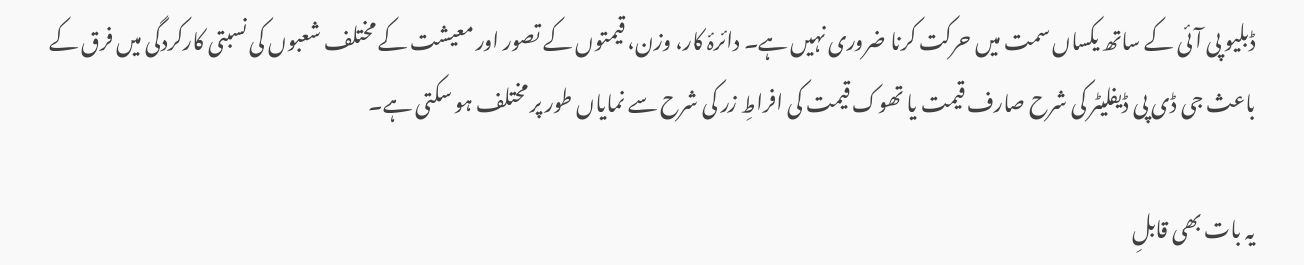ڈبلیو پی آئی کے ساتھ یکساں سمت میں حرکت کرنا ضروری نہیں ہے۔ دائرۂ کار، وزن، قیمتوں کے تصور اور معیشت کے مختلف شعبوں کی نسبتی کارکردگی میں فرق کے باعث جی ڈی پی ڈیفلیٹر کی شرح صارف قیمت یا تھوک قیمت کی افراطِ زر کی شرح سے نمایاں طور پر مختلف ہو سکتی ہے۔

یہ بات بھی قابلِ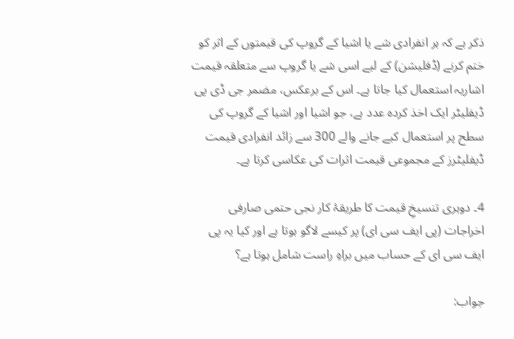ذکر ہے کہ ہر انفرادی شے یا اشیا کے گروپ کی قیمتوں کے اثر کو ختم کرنے (ڈفلیشن) کے لیے اسی شے یا گروپ سے متعلقہ قیمت اشاریہ استعمال کیا جاتا ہے۔ اس کے برعکس، مضمر جی ڈی پی ڈیفلیٹر ایک اخذ کردہ عدد ہے، جو اشیا اور اشیا کے گروپ کی سطح پر استعمال کیے جانے والے 300 سے زائد انفرادی قیمت ڈیفلیٹرز کے مجموعی قیمت اثرات کی عکاسی کرتا ہے۔

4۔ دوہری تنسیخِ قیمت کا طریقۂ کار نجی حتمی صارفی اخراجات (پی ایف سی ای) پر کیسے لاگو ہوتا ہے اور کیا یہ پی ایف سی ای کے حساب میں براہِ راست شامل ہوتا ہے؟

جواب: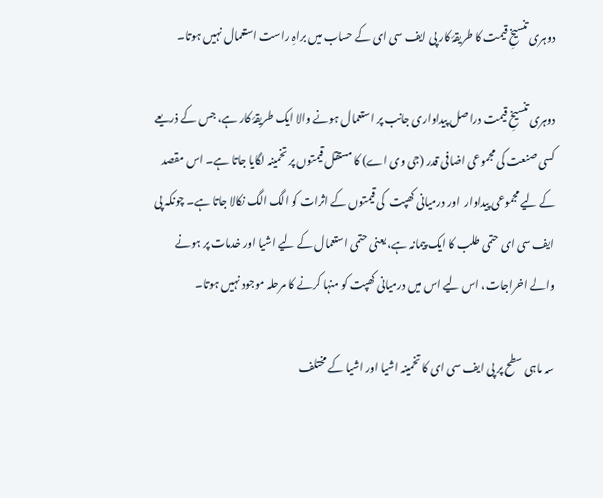دوہری تنسیخِ قیمت کا طریقۂ کار پی ایف سی ای کے حساب میں براہِ راست استعمال نہیں ہوتا۔

دوہری تنسیخِ قیمت دراصل پیداواری جانب پر استعمال ہونے والا ایک طریقۂ کار ہے، جس کے ذریعے کسی صنعت کی مجموعی اضافی قدر (جی وی اے) کا مستقل قیمتوں پر تخمینہ لگایا جاتا ہے۔ اس مقصد کے لیے مجموعی پیداوار  اور درمیانی کھپت  کی قیمتوں کے اثرات کو الگ الگ نکالا جاتا ہے۔ چونکہ پی ایف سی ای حتمی طلب کا ایک پیمانہ ہے، یعنی حتمی استعمال کے لیے اشیا اور خدمات پر ہونے والے اخراجات، اس لیے اس میں درمیانی کھپت کو منہا کرنے کا مرحلہ موجود نہیں ہوتا۔

سہ ماہی سطح پر پی ایف سی ای کا تخمینہ اشیا اور اشیا کے مختلف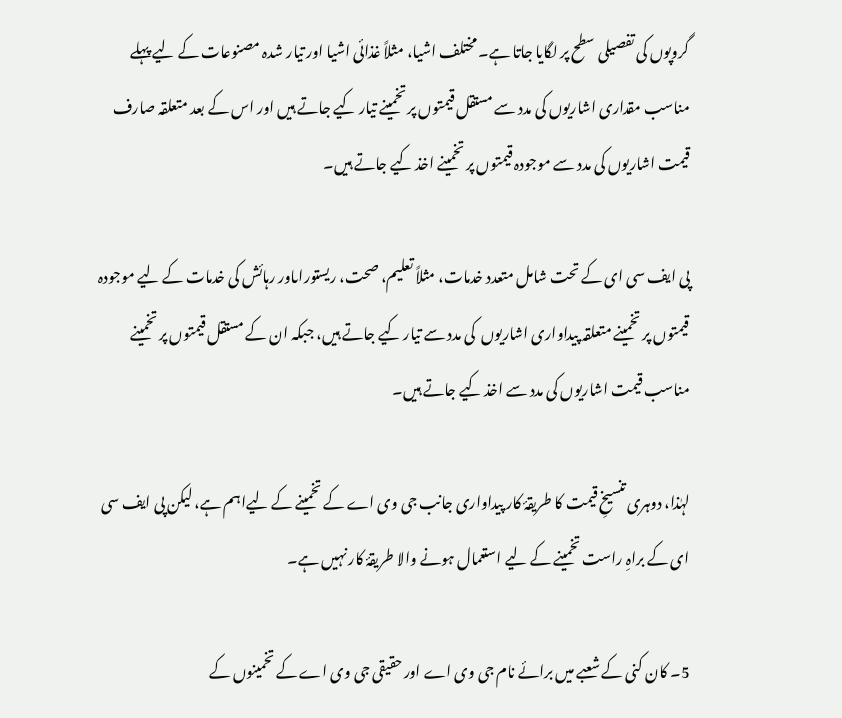گروپوں کی تفصیلی سطح پر لگایا جاتا ہے۔ مختلف اشیا، مثلاً غذائی اشیا اور تیار شدہ مصنوعات کے لیے پہلے مناسب مقداری اشاریوں کی مدد سے مستقل قیمتوں پر تخمینے تیار کیے جاتے ہیں اور اس کے بعد متعلقہ صارف قیمت اشاریوں کی مدد سے موجودہ قیمتوں پر تخمینے اخذ کیے جاتے ہیں۔

پی ایف سی ای کے تحت شامل متعدد خدمات، مثلاً تعلیم، صحت، ریستوراںاور رہائش کی خدمات کے لیے موجودہ قیمتوں پر تخمینے متعلقہ پیداواری اشاریوں  کی مدد سے تیار کیے جاتے ہیں، جبکہ ان کے مستقل قیمتوں پر تخمینے مناسب قیمت اشاریوں کی مدد سے اخذ کیے جاتے ہیں۔

لہٰذا، دوہری تنسیخِ قیمت کا طریقۂ کار پیداواری جانب جی وی اے کے تخمینے کے لیےاہم ہے، لیکن پی ایف سی ای کے براہِ راست تخمینے کے لیے استعمال ہونے والا طریقۂ کار نہیں ہے۔

5۔ کان کنی کے شعبے میں برائے نام جی وی اے اور حقیقی جی وی اے کے تخمینوں کے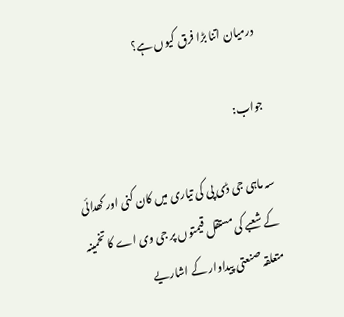درمیان اتنا بڑا فرق کیوں ہے؟

جواب:

سہ ماہی جی ڈی پی کی تیاری میں کان کنی اور کھدائی کے شعبے کی مستقل قیمتوں پر جی وی اے کا تخمینہ متعلقہ صنعتی پیداوار کے اشاریے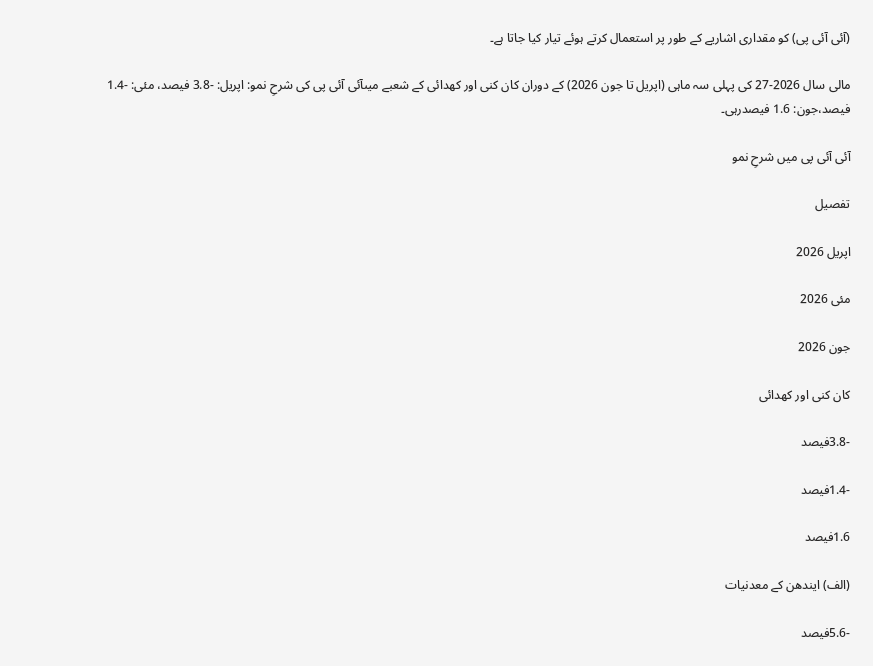(آئی آئی پی) کو مقداری اشاریے کے طور پر استعمال کرتے ہوئے تیار کیا جاتا ہے۔

مالی سال 2026-27 کی پہلی سہ ماہی (اپریل تا جون 2026) کے دوران کان کنی اور کھدائی کے شعبے میںآئی آئی پی کی شرحِ نمو: اپریل: -3.8 فیصد، مئی: -1.4 فیصد،جون: 1.6 فیصدرہی۔

آئی آئی پی میں شرحِ نمو

تفصیل

اپریل 2026

مئی 2026

جون 2026

کان کنی اور کھدائی

-3.8فیصد

-1.4فیصد

1.6فیصد

(الف) ایندھن کے معدنیات

-5.6فیصد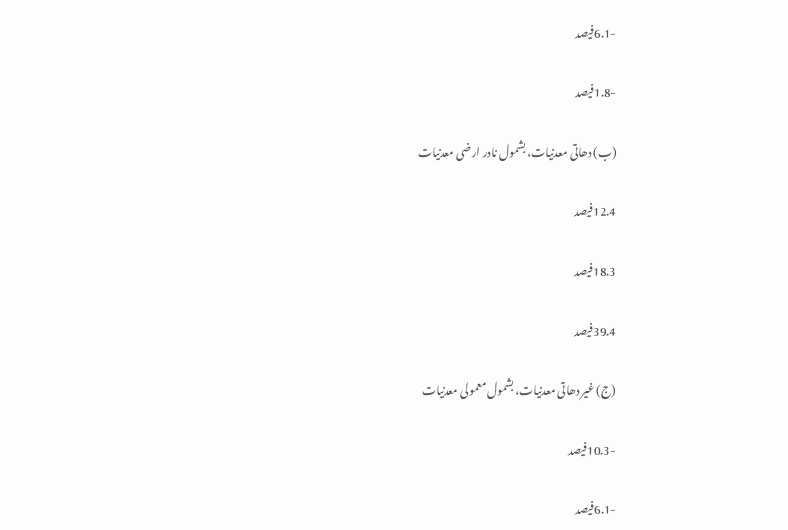-6.1فیصد

-1.8فیصد

(ب) دھاتی معدنیات، بشمول نادر ارضی معدنیات

12.4فیصد

18.3فیصد

39.4فیصد

(ج) غیر دھاتی معدنیات، بشمول معمولی معدنیات

-10.3فیصد

-6.1فیصد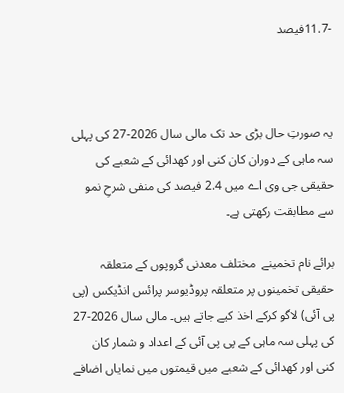-11.7فیصد



یہ صورتِ حال بڑی حد تک مالی سال 2026-27 کی پہلی سہ ماہی کے دوران کان کنی اور کھدائی کے شعبے کی حقیقی جی وی اے میں 2.4 فیصد کی منفی شرحِ نمو سے مطابقت رکھتی ہے۔

برائے نام تخمینے  مختلف معدنی گروپوں کے متعلقہ حقیقی تخمینوں پر متعلقہ پروڈیوسر پرائس انڈیکس (پی پی آئی) لاگو کرکے اخذ کیے جاتے ہیں۔ مالی سال 2026-27 کی پہلی سہ ماہی کے پی پی آئی کے اعداد و شمار کان کنی اور کھدائی کے شعبے میں قیمتوں میں نمایاں اضافے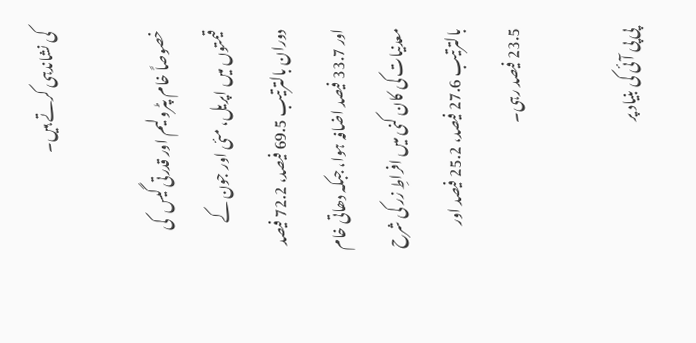کی نشاندہی کرتے ہیں۔

خصوصاً خام پٹرولیم اور قدرتی گیس  کی قیمتوں میں اپریل، مئی اور جون کے دوران بالترتیب 69.5 فیصد، 72.2 فیصد اور 33.7 فیصد اضافہ ہوا، جبکہ دھاتی خام معدنیات کی کان کنی میں افراطِ زر کی شرح بالترتیب 27.6 فیصد، 25.2 فیصد اور 23.5 فیصد رہی۔

پی پی آئی کی بنیاد پر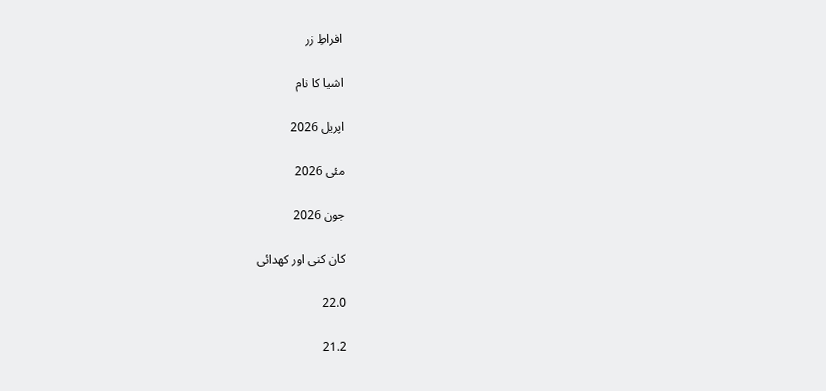افراطِ زر

اشیا کا نام

اپریل 2026

مئی 2026

جون 2026

کان کنی اور کھدائی

22.0

21.2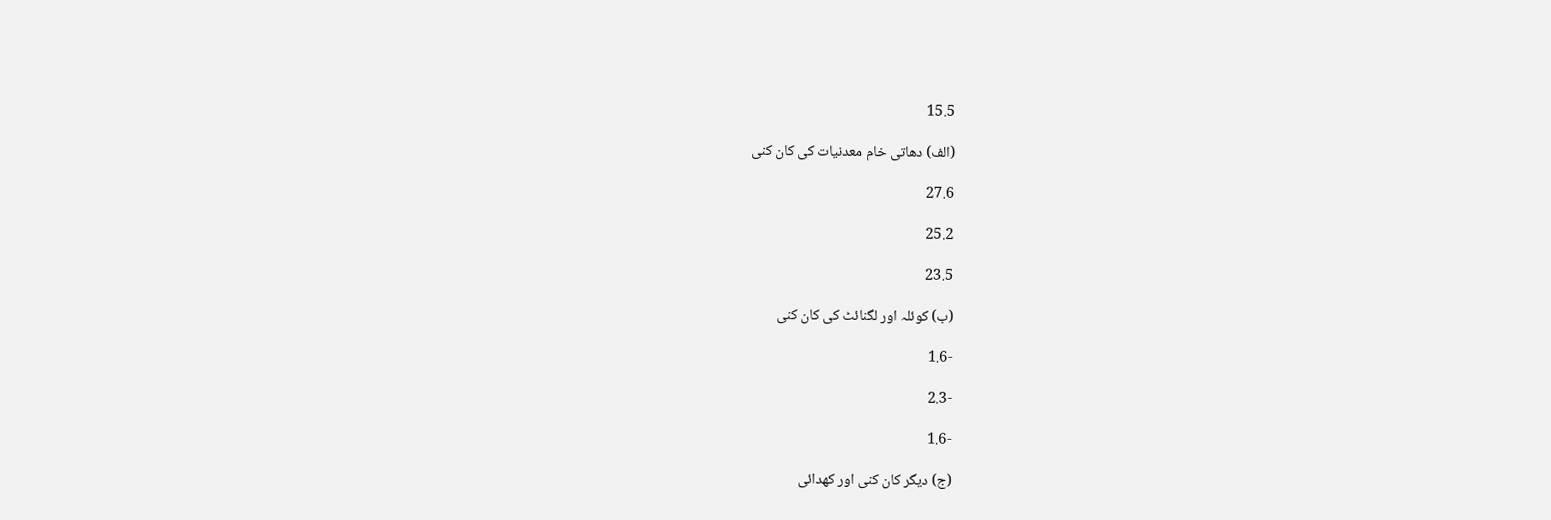15.5

(الف) دھاتی خام معدنیات کی کان کنی

27.6

25.2

23.5

(ب) کوئلہ اور لگنائٹ کی کان کنی

-1.6

-2.3

-1.6

(ج) دیگر کان کنی اور کھدائی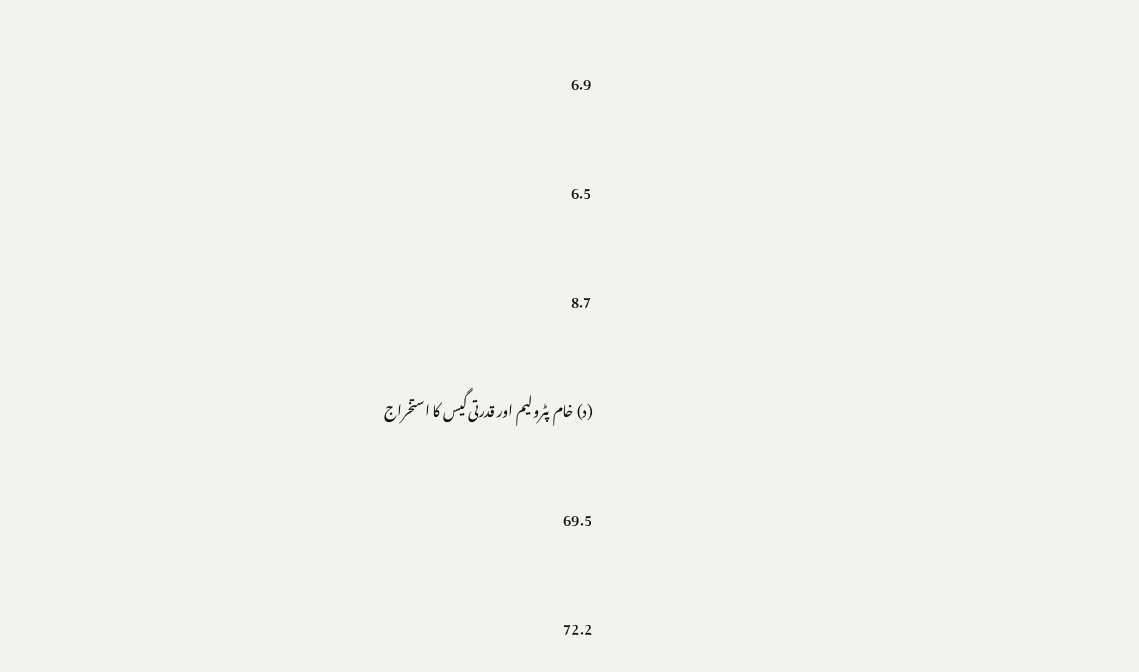6.9

6.5

8.7

(د) خام پٹرولیم اور قدرتی گیس کا استخراج

69.5

72.2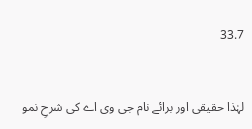33.7



لہٰذا حقیقی اور برائے نام جی وی اے کی شرحِ نمو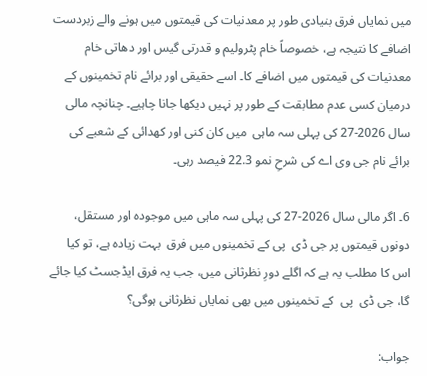میں نمایاں فرق بنیادی طور پر معدنیات کی قیمتوں میں ہونے والے زبردست اضافے کا نتیجہ ہے، خصوصاً خام پٹرولیم و قدرتی گیس اور دھاتی خام معدنیات کی قیمتوں میں اضافے کا۔ اسے حقیقی اور برائے نام تخمینوں کے درمیان کسی عدم مطابقت کے طور پر نہیں دیکھا جانا چاہیے۔ چنانچہ مالی سال 2026-27 کی پہلی سہ ماہی  میں کان کنی اور کھدائی کے شعبے کی برائے نام جی وی اے کی شرحِ نمو 22.3 فیصد رہی۔

6۔ اگر مالی سال 2026-27 کی پہلی سہ ماہی میں موجودہ اور مستقل، دونوں قیمتوں پر جی ڈی  پی کے تخمینوں میں فرق  بہت زیادہ ہے، تو کیا اس کا مطلب یہ ہے کہ اگلے دورِ نظرثانی میں، جب یہ فرق ایڈجسٹ کیا جائے گا، جی ڈی  پی  کے تخمینوں میں بھی نمایاں نظرثانی ہوگی؟

جواب: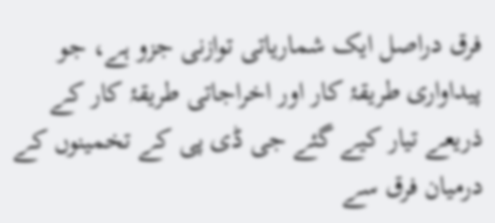فرق دراصل ایک شماریاتی توازنی جزو ہے، جو پیداواری طریقۂ کار اور اخراجاتی طریقۂ کار کے ذریعے تیار کیے گئے جی ڈی پی کے تخمینوں کے درمیان فرق سے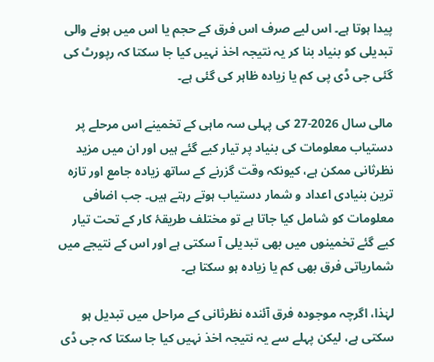پیدا ہوتا ہے۔ اس لیے صرف اس فرق کے حجم یا اس میں ہونے والی تبدیلی کو بنیاد بنا کر یہ نتیجہ اخذ نہیں کیا جا سکتا کہ رپورٹ کی گئی جی ڈی پی کم یا زیادہ ظاہر کی گئی ہے۔

مالی سال 2026-27 کی پہلی سہ ماہی کے تخمینے اس مرحلے پر دستیاب معلومات کی بنیاد پر تیار کیے گئے ہیں اور ان میں مزید نظرثانی ممکن ہے، کیونکہ وقت گزرنے کے ساتھ زیادہ جامع اور تازہ ترین بنیادی اعداد و شمار دستیاب ہوتے رہتے ہیں۔ جب اضافی معلومات کو شامل کیا جاتا ہے تو مختلف طریقۂ کار کے تحت تیار کیے گئے تخمینوں میں بھی تبدیلی آ سکتی ہے اور اس کے نتیجے میں شماریاتی فرق بھی کم یا زیادہ ہو سکتا ہے۔

لہٰذا، اگرچہ موجودہ فرق آئندہ نظرثانی کے مراحل میں تبدیل ہو سکتی ہے، لیکن پہلے سے یہ نتیجہ اخذ نہیں کیا جا سکتا کہ جی ڈی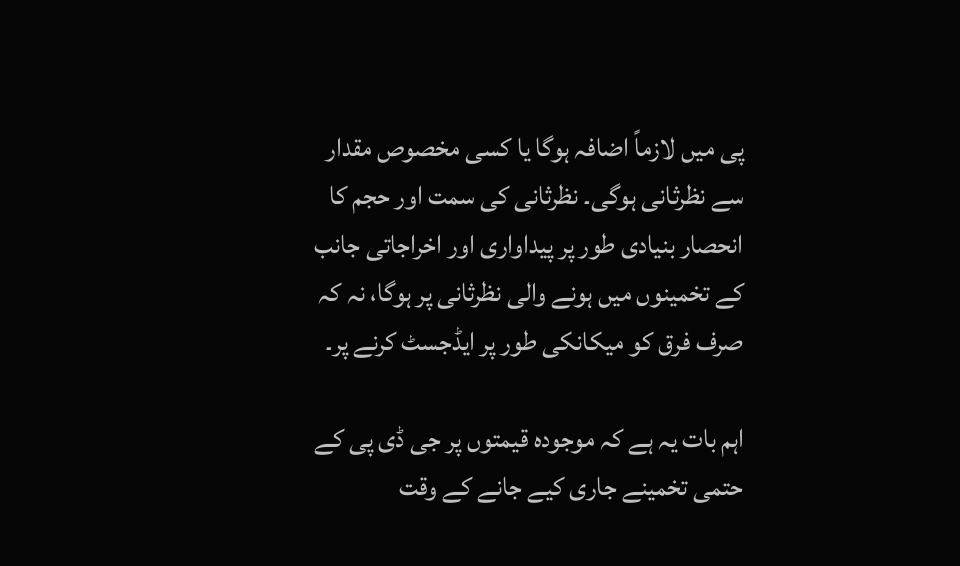پی میں لازماً اضافہ ہوگا یا کسی مخصوص مقدار سے نظرثانی ہوگی۔ نظرثانی کی سمت اور حجم کا انحصار بنیادی طور پر پیداواری اور اخراجاتی جانب کے تخمینوں میں ہونے والی نظرثانی پر ہوگا، نہ کہ صرف فرق کو میکانکی طور پر ایڈجسٹ کرنے پر۔

اہم بات یہ ہے کہ موجودہ قیمتوں پر جی ڈی پی کے حتمی تخمینے جاری کیے جانے کے وقت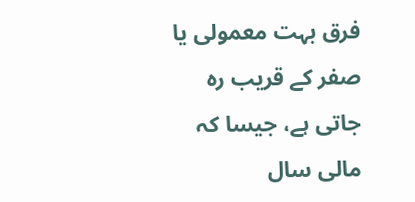فرق بہت معمولی یا صفر کے قریب رہ جاتی ہے، جیسا کہ مالی سال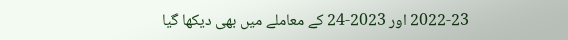2022-23 اور 2023-24 کے معاملے میں بھی دیکھا گیا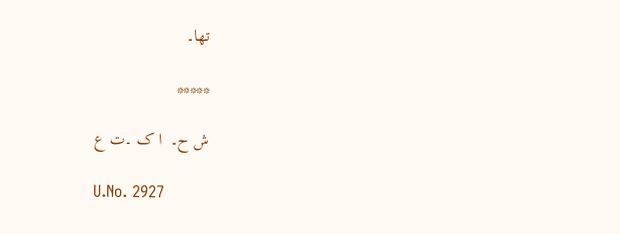تھا۔

*****

ش ح۔  ا ک ۔ت ع

U.No. 2927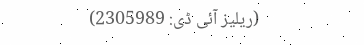(ریلیز آئی ڈی: 2305989)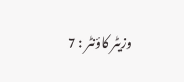وزیٹر کاؤنٹر : 7